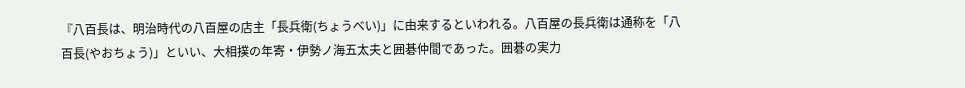『八百長は、明治時代の八百屋の店主「長兵衛(ちょうべい)」に由来するといわれる。八百屋の長兵衛は通称を「八百長(やおちょう)」といい、大相撲の年寄・伊勢ノ海五太夫と囲碁仲間であった。囲碁の実力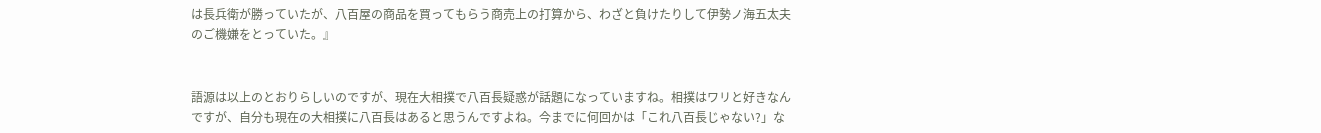は長兵衛が勝っていたが、八百屋の商品を買ってもらう商売上の打算から、わざと負けたりして伊勢ノ海五太夫のご機嫌をとっていた。』


語源は以上のとおりらしいのですが、現在大相撲で八百長疑惑が話題になっていますね。相撲はワリと好きなんですが、自分も現在の大相撲に八百長はあると思うんですよね。今までに何回かは「これ八百長じゃない?」な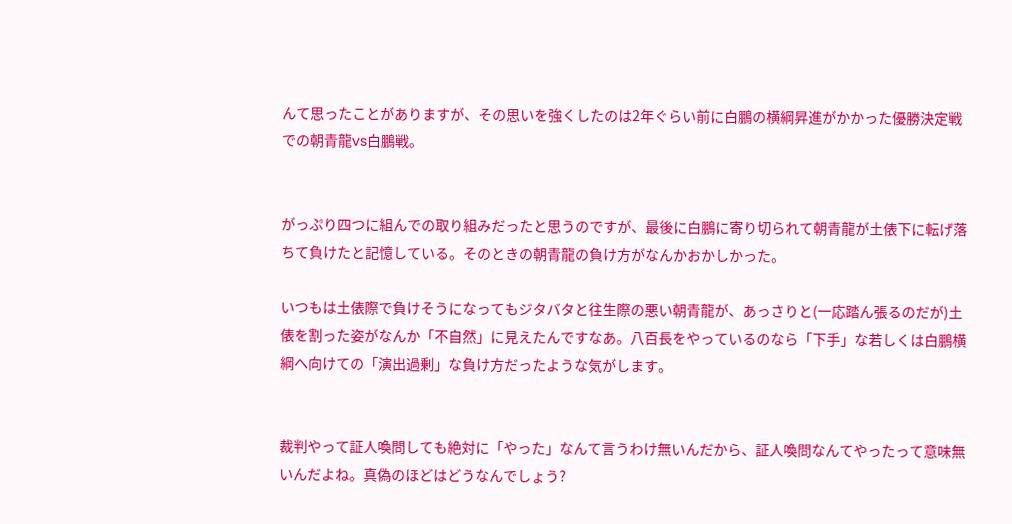んて思ったことがありますが、その思いを強くしたのは2年ぐらい前に白鵬の横綱昇進がかかった優勝決定戦での朝青龍vs白鵬戦。


がっぷり四つに組んでの取り組みだったと思うのですが、最後に白鵬に寄り切られて朝青龍が土俵下に転げ落ちて負けたと記憶している。そのときの朝青龍の負け方がなんかおかしかった。

いつもは土俵際で負けそうになってもジタバタと往生際の悪い朝青龍が、あっさりと(一応踏ん張るのだが)土俵を割った姿がなんか「不自然」に見えたんですなあ。八百長をやっているのなら「下手」な若しくは白鵬横綱へ向けての「演出過剰」な負け方だったような気がします。


裁判やって証人喚問しても絶対に「やった」なんて言うわけ無いんだから、証人喚問なんてやったって意味無いんだよね。真偽のほどはどうなんでしょう?